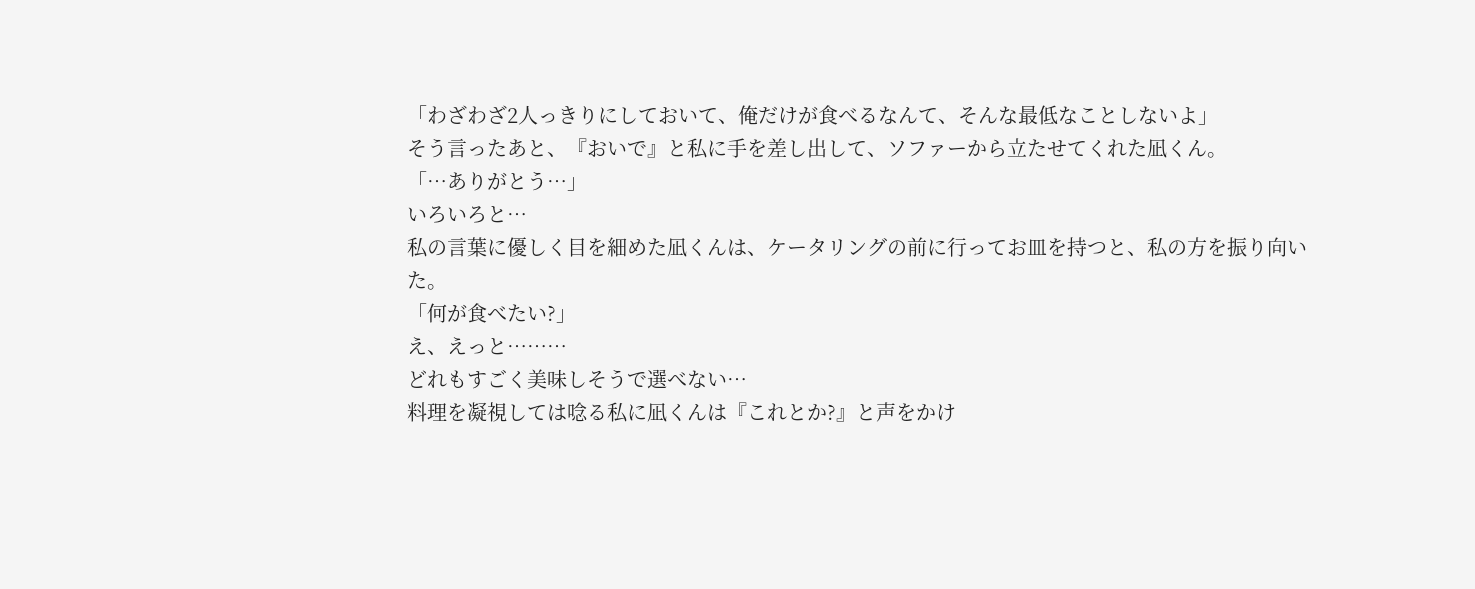「わざわざ2人っきりにしておいて、俺だけが食べるなんて、そんな最低なことしないよ」
そう言ったあと、『おいで』と私に手を差し出して、ソファーから立たせてくれた凪くん。
「…ありがとう…」
いろいろと…
私の言葉に優しく目を細めた凪くんは、ケータリングの前に行ってお皿を持つと、私の方を振り向いた。
「何が食べたい?」
え、えっと………
どれもすごく美味しそうで選べない…
料理を凝視しては唸る私に凪くんは『これとか?』と声をかけ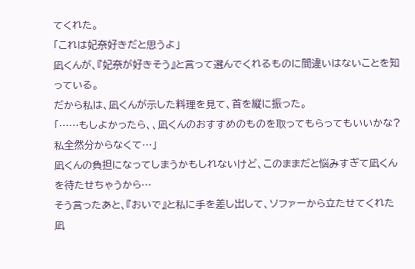てくれた。
「これは妃奈好きだと思うよ」
凪くんが、『妃奈が好きそう』と言って選んでくれるものに間違いはないことを知っている。
だから私は、凪くんが示した料理を見て、首を縦に振った。
「……もしよかったら、、凪くんのおすすめのものを取ってもらってもいいかな?私全然分からなくて…」
凪くんの負担になってしまうかもしれないけど、このままだと悩みすぎて凪くんを待たせちゃうから…
そう言ったあと、『おいで』と私に手を差し出して、ソファーから立たせてくれた凪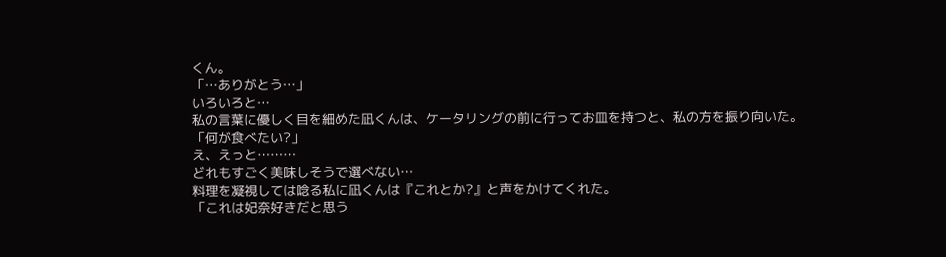くん。
「…ありがとう…」
いろいろと…
私の言葉に優しく目を細めた凪くんは、ケータリングの前に行ってお皿を持つと、私の方を振り向いた。
「何が食べたい?」
え、えっと………
どれもすごく美味しそうで選べない…
料理を凝視しては唸る私に凪くんは『これとか?』と声をかけてくれた。
「これは妃奈好きだと思う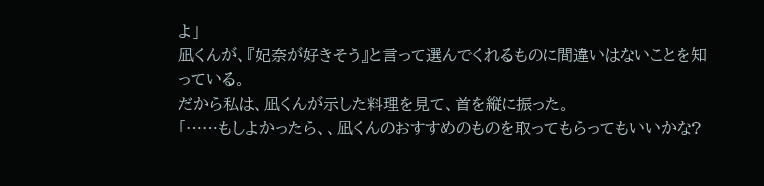よ」
凪くんが、『妃奈が好きそう』と言って選んでくれるものに間違いはないことを知っている。
だから私は、凪くんが示した料理を見て、首を縦に振った。
「……もしよかったら、、凪くんのおすすめのものを取ってもらってもいいかな?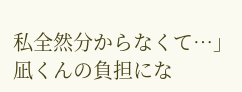私全然分からなくて…」
凪くんの負担にな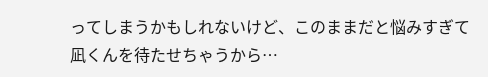ってしまうかもしれないけど、このままだと悩みすぎて凪くんを待たせちゃうから…